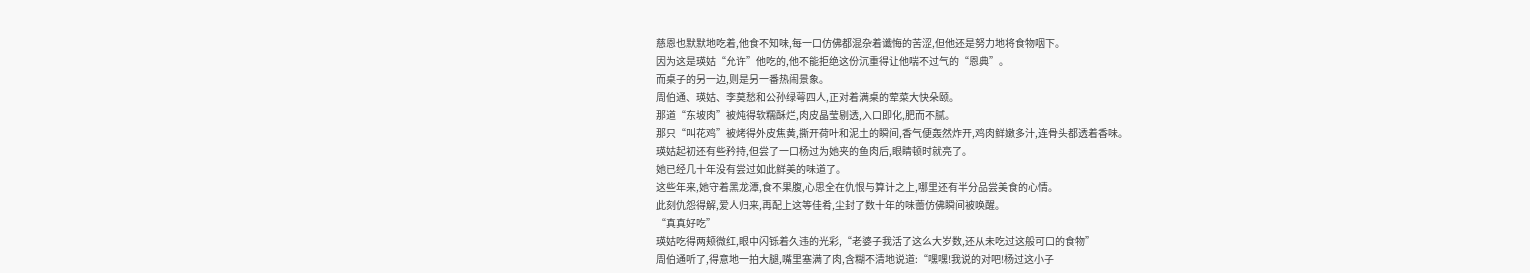慈恩也默默地吃着,他食不知味,每一口仿佛都混杂着谶悔的苦涩,但他还是努力地将食物咽下。
因为这是瑛姑“允许”他吃的,他不能拒绝这份沉重得让他喘不过气的“恩典”。
而桌子的另一边,则是另一番热闹景象。
周伯通、瑛姑、李莫愁和公孙绿萼四人,正对着满桌的荤菜大快朵颐。
那道“东坡肉”被炖得软糯酥烂,肉皮晶莹剔透,入口即化,肥而不腻。
那只“叫花鸡”被烤得外皮焦黄,撕开荷叶和泥土的瞬间,香气便轰然炸开,鸡肉鲜嫩多汁,连骨头都透着香味。
瑛姑起初还有些矜持,但尝了一口杨过为她夹的鱼肉后,眼睛顿时就亮了。
她已经几十年没有尝过如此鲜美的味道了。
这些年来,她守着黑龙潭,食不果腹,心思全在仇恨与算计之上,哪里还有半分品尝美食的心情。
此刻仇怨得解,爱人归来,再配上这等佳肴,尘封了数十年的味蕾仿佛瞬间被唤醒。
“真真好吃”
瑛姑吃得两颊微红,眼中闪铄着久违的光彩,“老婆子我活了这么大岁数,还从未吃过这般可口的食物”
周伯通听了,得意地一拍大腿,嘴里塞满了肉,含糊不清地说道:“嘿嘿!我说的对吧!杨过这小子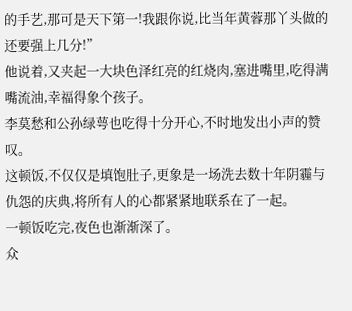的手艺,那可是天下第一!我跟你说,比当年黄蓉那丫头做的还要强上几分!”
他说着,又夹起一大块色泽红亮的红烧肉,塞进嘴里,吃得满嘴流油,幸福得象个孩子。
李莫愁和公孙绿萼也吃得十分开心,不时地发出小声的赞叹。
这顿饭,不仅仅是填饱肚子,更象是一场洗去数十年阴霾与仇怨的庆典,将所有人的心都紧紧地联系在了一起。
一顿饭吃完,夜色也渐渐深了。
众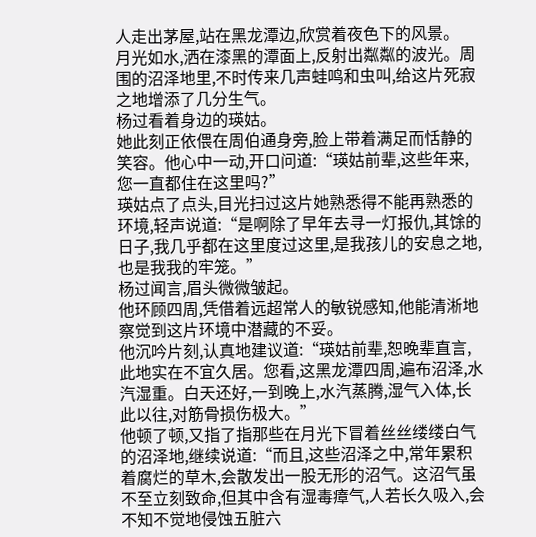人走出茅屋,站在黑龙潭边,欣赏着夜色下的风景。
月光如水,洒在漆黑的潭面上,反射出粼粼的波光。周围的沼泽地里,不时传来几声蛙鸣和虫叫,给这片死寂之地增添了几分生气。
杨过看着身边的瑛姑。
她此刻正依偎在周伯通身旁,脸上带着满足而恬静的笑容。他心中一动,开口问道:“瑛姑前辈,这些年来,您一直都住在这里吗?”
瑛姑点了点头,目光扫过这片她熟悉得不能再熟悉的环境,轻声说道:“是啊除了早年去寻一灯报仇,其馀的日子,我几乎都在这里度过这里,是我孩儿的安息之地,也是我我的牢笼。”
杨过闻言,眉头微微皱起。
他环顾四周,凭借着远超常人的敏锐感知,他能清淅地察觉到这片环境中潜藏的不妥。
他沉吟片刻,认真地建议道:“瑛姑前辈,恕晚辈直言,此地实在不宜久居。您看,这黑龙潭四周,遍布沼泽,水汽湿重。白天还好,一到晚上,水汽蒸腾,湿气入体,长此以往,对筋骨损伤极大。”
他顿了顿,又指了指那些在月光下冒着丝丝缕缕白气的沼泽地,继续说道:“而且,这些沼泽之中,常年累积着腐烂的草木,会散发出一股无形的沼气。这沼气虽不至立刻致命,但其中含有湿毒瘴气,人若长久吸入,会不知不觉地侵蚀五脏六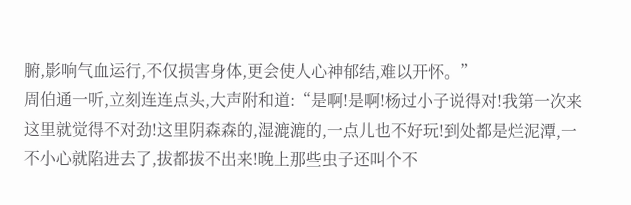腑,影响气血运行,不仅损害身体,更会使人心神郁结,难以开怀。”
周伯通一听,立刻连连点头,大声附和道:“是啊!是啊!杨过小子说得对!我第一次来这里就觉得不对劲!这里阴森森的,湿漉漉的,一点儿也不好玩!到处都是烂泥潭,一不小心就陷进去了,拔都拔不出来!晚上那些虫子还叫个不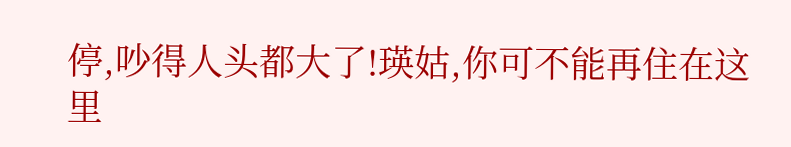停,吵得人头都大了!瑛姑,你可不能再住在这里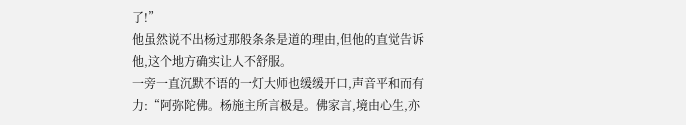了!”
他虽然说不出杨过那般条条是道的理由,但他的直觉告诉他,这个地方确实让人不舒服。
一旁一直沉默不语的一灯大师也缓缓开口,声音平和而有力:“阿弥陀佛。杨施主所言极是。佛家言,境由心生,亦